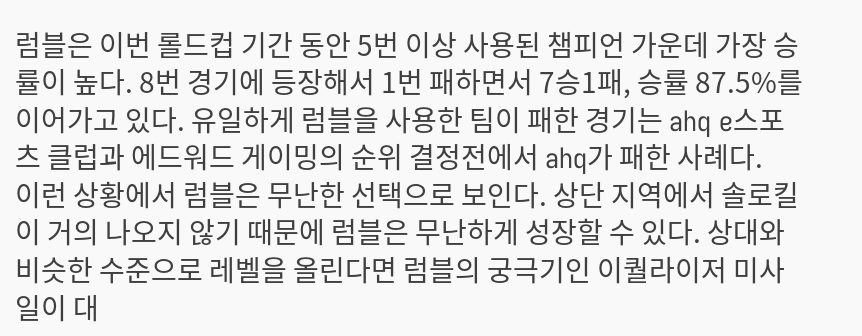럼블은 이번 롤드컵 기간 동안 5번 이상 사용된 챔피언 가운데 가장 승률이 높다. 8번 경기에 등장해서 1번 패하면서 7승1패, 승률 87.5%를 이어가고 있다. 유일하게 럼블을 사용한 팀이 패한 경기는 ahq e스포츠 클럽과 에드워드 게이밍의 순위 결정전에서 ahq가 패한 사례다.
이런 상황에서 럼블은 무난한 선택으로 보인다. 상단 지역에서 솔로킬이 거의 나오지 않기 때문에 럼블은 무난하게 성장할 수 있다. 상대와 비슷한 수준으로 레벨을 올린다면 럼블의 궁극기인 이퀄라이저 미사일이 대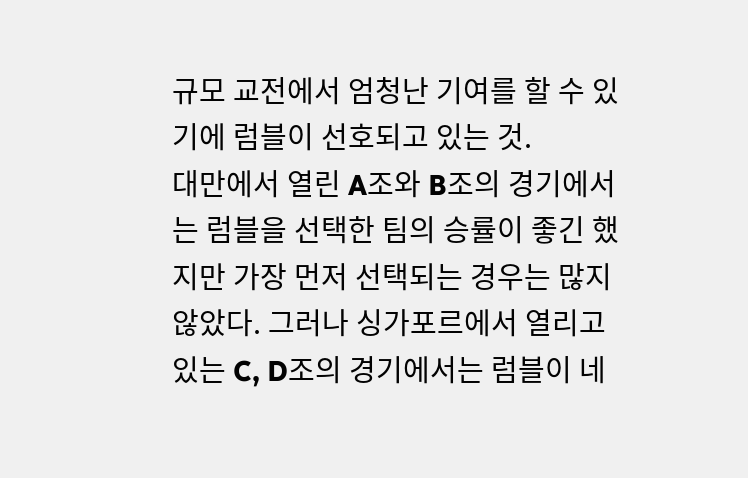규모 교전에서 엄청난 기여를 할 수 있기에 럼블이 선호되고 있는 것.
대만에서 열린 A조와 B조의 경기에서는 럼블을 선택한 팀의 승률이 좋긴 했지만 가장 먼저 선택되는 경우는 많지 않았다. 그러나 싱가포르에서 열리고 있는 C, D조의 경기에서는 럼블이 네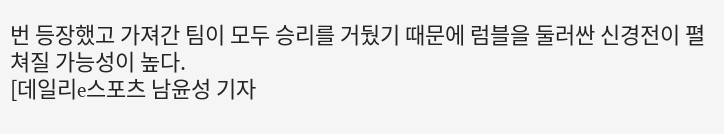번 등장했고 가져간 팀이 모두 승리를 거뒀기 때문에 럼블을 둘러싼 신경전이 펼쳐질 가능성이 높다.
[데일리e스포츠 남윤성 기자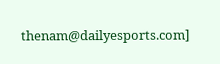thenam@dailyesports.com]